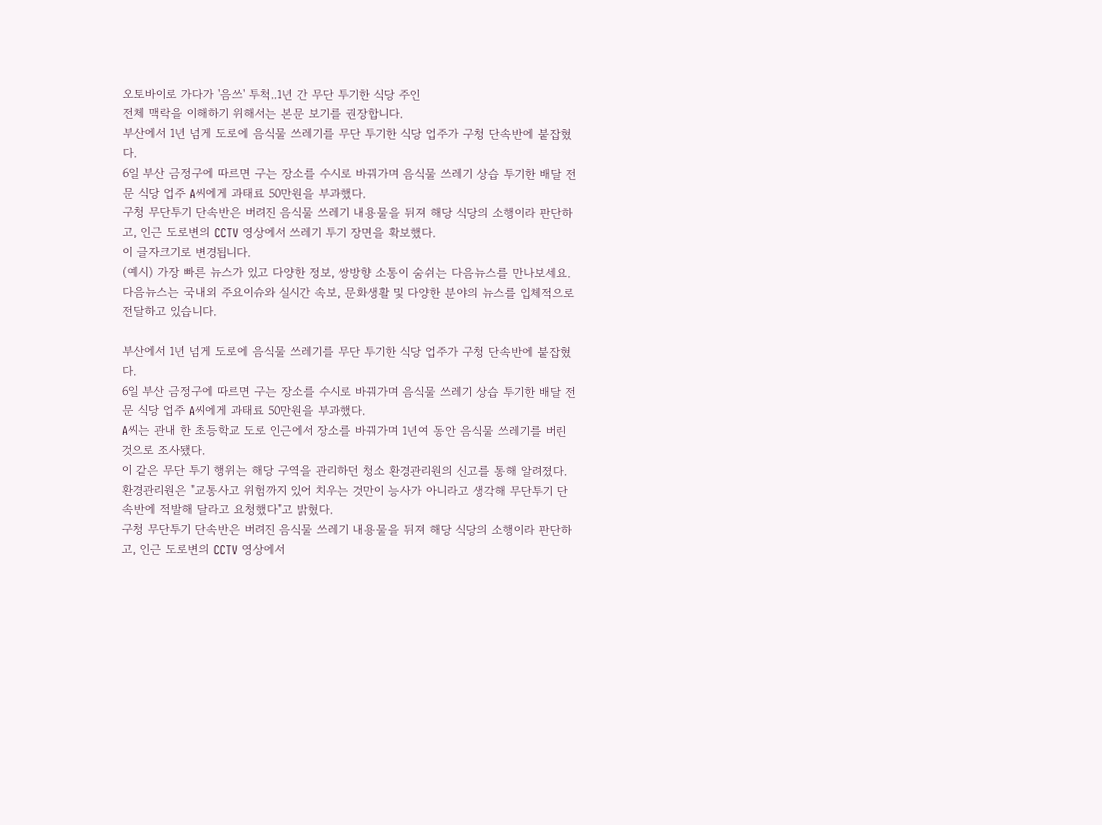오토바이로 가다가 '음쓰' 투척..1년 간 무단 투기한 식당 주인
전체 맥락을 이해하기 위해서는 본문 보기를 권장합니다.
부산에서 1년 넘게 도로에 음식물 쓰레기를 무단 투기한 식당 업주가 구청 단속반에 붙잡혔다.
6일 부산 금정구에 따르면 구는 장소를 수시로 바꿔가며 음식물 쓰레기 상습 투기한 배달 전문 식당 업주 A씨에게 과태료 50만원을 부과했다.
구청 무단투기 단속반은 버려진 음식물 쓰레기 내용물을 뒤져 해당 식당의 소행이라 판단하고, 인근 도로변의 CCTV 영상에서 쓰레기 투기 장면을 확보했다.
이 글자크기로 변경됩니다.
(예시) 가장 빠른 뉴스가 있고 다양한 정보, 쌍방향 소통이 숨쉬는 다음뉴스를 만나보세요. 다음뉴스는 국내외 주요이슈와 실시간 속보, 문화생활 및 다양한 분야의 뉴스를 입체적으로 전달하고 있습니다.

부산에서 1년 넘게 도로에 음식물 쓰레기를 무단 투기한 식당 업주가 구청 단속반에 붙잡혔다.
6일 부산 금정구에 따르면 구는 장소를 수시로 바꿔가며 음식물 쓰레기 상습 투기한 배달 전문 식당 업주 A씨에게 과태료 50만원을 부과했다.
A씨는 관내 한 초등학교 도로 인근에서 장소를 바꿔가며 1년여 동안 음식물 쓰레기를 버린 것으로 조사됐다.
이 같은 무단 투기 행위는 해당 구역을 관리하던 청소 환경관리원의 신고를 통해 알려졌다.
환경관리원은 "교통사고 위험까지 있어 치우는 것만이 능사가 아니라고 생각해 무단투기 단속반에 적발해 달라고 요청했다"고 밝혔다.
구청 무단투기 단속반은 버려진 음식물 쓰레기 내용물을 뒤져 해당 식당의 소행이라 판단하고, 인근 도로변의 CCTV 영상에서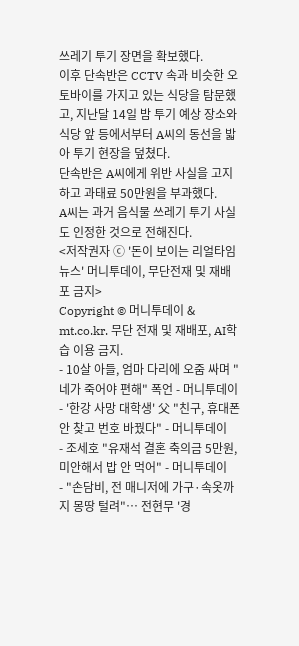쓰레기 투기 장면을 확보했다.
이후 단속반은 CCTV 속과 비슷한 오토바이를 가지고 있는 식당을 탐문했고, 지난달 14일 밤 투기 예상 장소와 식당 앞 등에서부터 A씨의 동선을 밟아 투기 현장을 덮쳤다.
단속반은 A씨에게 위반 사실을 고지하고 과태료 50만원을 부과했다.
A씨는 과거 음식물 쓰레기 투기 사실도 인정한 것으로 전해진다.
<저작권자 ⓒ '돈이 보이는 리얼타임 뉴스' 머니투데이, 무단전재 및 재배포 금지>
Copyright © 머니투데이 & mt.co.kr. 무단 전재 및 재배포, AI학습 이용 금지.
- 10살 아들, 엄마 다리에 오줌 싸며 "네가 죽어야 편해" 폭언 - 머니투데이
- '한강 사망 대학생' 父 "친구, 휴대폰 안 찾고 번호 바꿨다" - 머니투데이
- 조세호 "유재석 결혼 축의금 5만원, 미안해서 밥 안 먹어" - 머니투데이
- "손담비, 전 매니저에 가구·속옷까지 몽땅 털려"… 전현무 '경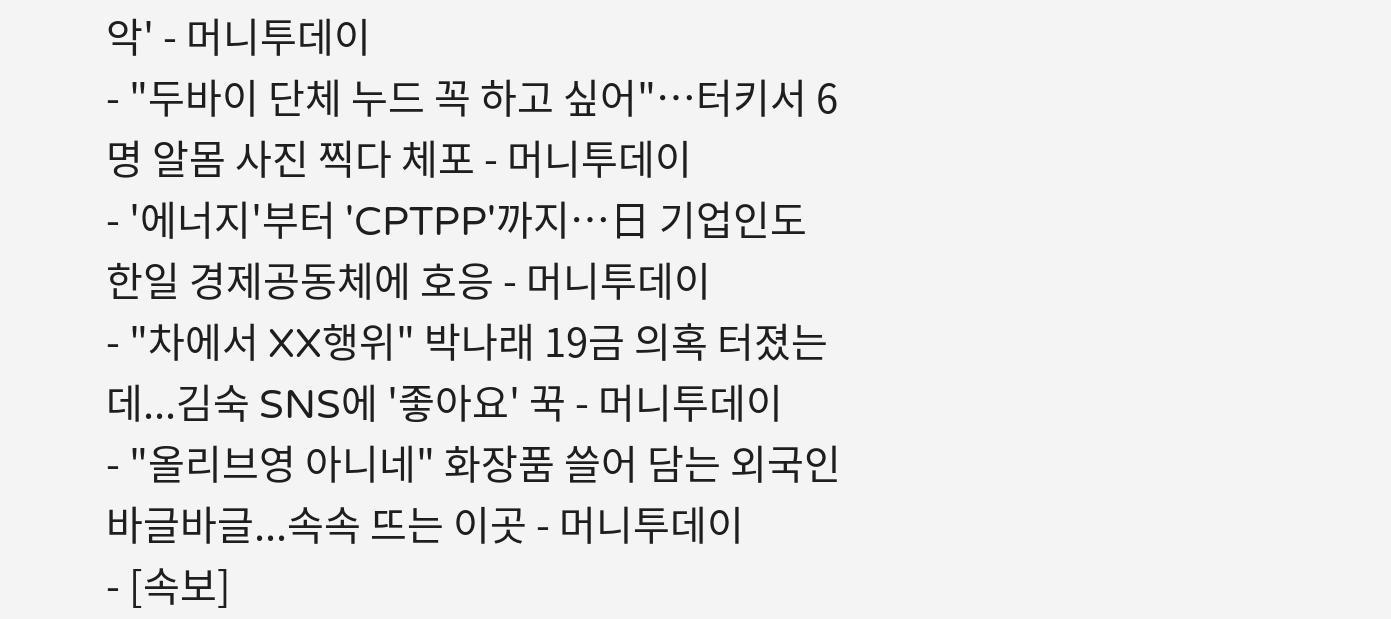악' - 머니투데이
- "두바이 단체 누드 꼭 하고 싶어"…터키서 6명 알몸 사진 찍다 체포 - 머니투데이
- '에너지'부터 'CPTPP'까지…日 기업인도 한일 경제공동체에 호응 - 머니투데이
- "차에서 XX행위" 박나래 19금 의혹 터졌는데...김숙 SNS에 '좋아요' 꾹 - 머니투데이
- "올리브영 아니네" 화장품 쓸어 담는 외국인 바글바글...속속 뜨는 이곳 - 머니투데이
- [속보]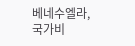베네수엘라, 국가비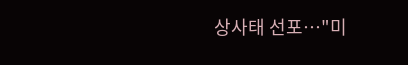상사태 선포…"미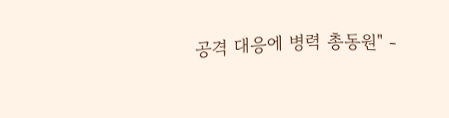공격 대응에 병력 총동원" -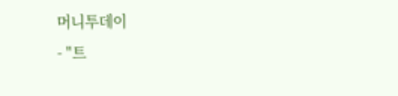머니투데이
- "트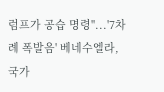럼프가 공습 명령"...'7차례 폭발음' 베네수엘라, 국가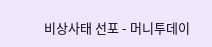비상사태 선포 - 머니투데이